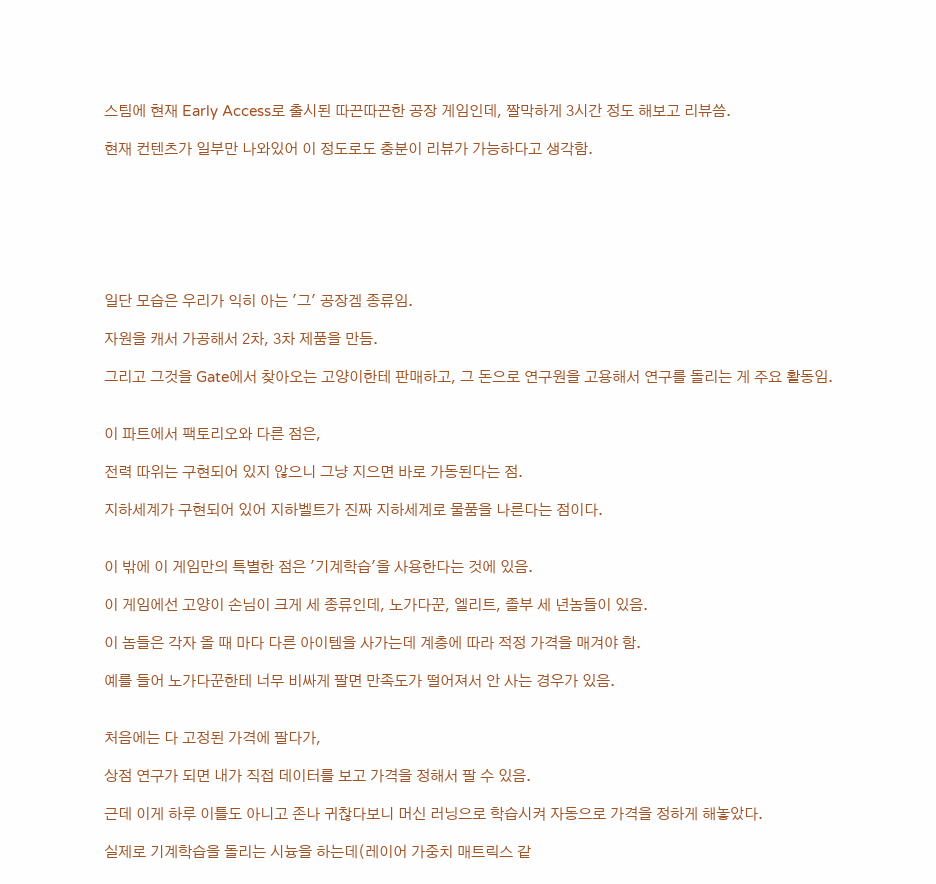스팀에 현재 Early Access로 출시된 따끈따끈한 공장 게임인데, 짤막하게 3시간 정도 해보고 리뷰씀.

현재 컨텐츠가 일부만 나와있어 이 정도로도 충분이 리뷰가 가능하다고 생각함.







일단 모습은 우리가 익히 아는 '그' 공장겜 종류임.

자원을 캐서 가공해서 2차, 3차 제품을 만듬.

그리고 그것을 Gate에서 찾아오는 고양이한테 판매하고, 그 돈으로 연구원을 고용해서 연구를 돌리는 게 주요 활동임.


이 파트에서 팩토리오와 다른 점은,

전력 따위는 구현되어 있지 않으니 그냥 지으면 바로 가동된다는 점.

지하세계가 구현되어 있어 지하벨트가 진짜 지하세계로 물품을 나른다는 점이다.


이 밖에 이 게임만의 특별한 점은 '기계학습'을 사용한다는 것에 있음.

이 게임에선 고양이 손님이 크게 세 종류인데, 노가다꾼, 엘리트, 졸부 세 년놈들이 있음.

이 놈들은 각자 올 때 마다 다른 아이템을 사가는데 계층에 따라 적정 가격을 매겨야 함.

예를 들어 노가다꾼한테 너무 비싸게 팔면 만족도가 떨어져서 안 사는 경우가 있음.


처음에는 다 고정된 가격에 팔다가,

상점 연구가 되면 내가 직접 데이터를 보고 가격을 정해서 팔 수 있음.

근데 이게 하루 이틀도 아니고 존나 귀찮다보니 머신 러닝으로 학습시켜 자동으로 가격을 정하게 해놓았다.

실제로 기계학습을 돌리는 시늉을 하는데(레이어 가중치 매트릭스 같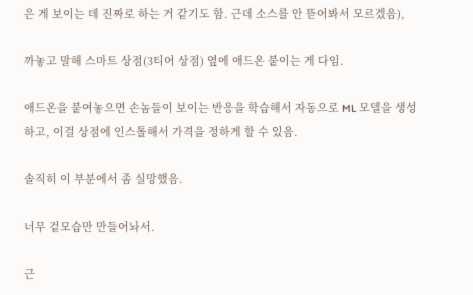은 게 보이는 데 진짜로 하는 거 같기도 함. 근데 소스를 안 뜯어봐서 모르겠음),

까놓고 말해 스마트 상점(3티어 상점) 옆에 애드온 붙이는 게 다임.

애드온을 붙여놓으면 손놈들이 보이는 반응을 학습해서 자동으로 ML 모델을 생성하고, 이걸 상점에 인스톨해서 가격을 정하게 할 수 있음.

솔직히 이 부분에서 좀 실망했음.

너무 겉모습만 만들어놔서.

근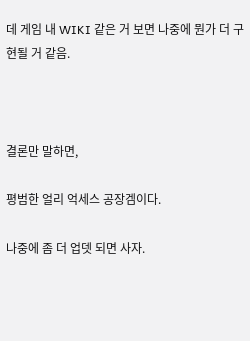데 게임 내 WIKI 같은 거 보면 나중에 뭔가 더 구현될 거 같음.



결론만 말하면,

평범한 얼리 억세스 공장겜이다.

나중에 좀 더 업뎃 되면 사자.